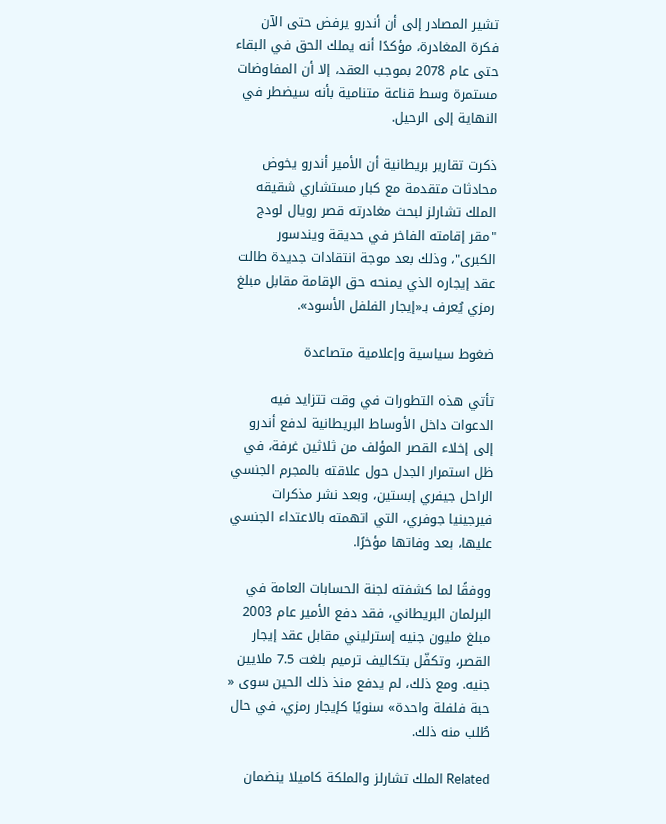تشير المصادر إلى أن أندرو يرفض حتى الآن فكرة المغادرة، مؤكدًا أنه يملك الحق في البقاء حتى عام 2078 بموجب العقد، إلا أن المفاوضات مستمرة وسط قناعة متنامية بأنه سيضطر في النهاية إلى الرحيل.

ذكرت تقارير بريطانية أن الأمير أندرو يخوض محادثات متقدمة مع كبار مستشاري شقيقه الملك تشارلز لبحث مغادرته قصر رويال لودج "مقر إقامته الفاخر في حديقة ويندسور الكبرى"، وذلك بعد موجة انتقادات جديدة طالت عقد إيجاره الذي يمنحه حق الإقامة مقابل مبلغ رمزي يُعرف بـ«إيجار الفلفل الأسود».

ضغوط سياسية وإعلامية متصاعدة

تأتي هذه التطورات في وقت تتزايد فيه الدعوات داخل الأوساط البريطانية لدفع أندرو إلى إخلاء القصر المؤلف من ثلاثين غرفة، في ظل استمرار الجدل حول علاقته بالمجرم الجنسي الراحل جيفري إبستين، وبعد نشر مذكرات فيرجينيا جوفري، التي اتهمته بالاعتداء الجنسي عليها، بعد وفاتها مؤخرًا.

ووفقًا لما كشفته لجنة الحسابات العامة في البرلمان البريطاني، فقد دفع الأمير عام 2003 مبلغ مليون جنيه إسترليني مقابل عقد إيجار القصر، وتكفّل بتكاليف ترميم بلغت 7.5 ملايين جنيه. ومع ذلك، لم يدفع منذ ذلك الحين سوى « حبة فلفلة واحدة» سنويًا كإيجار رمزي، في حال طُلب منه ذلك.

Related الملك تشارلز والملكة كاميلا ينضمان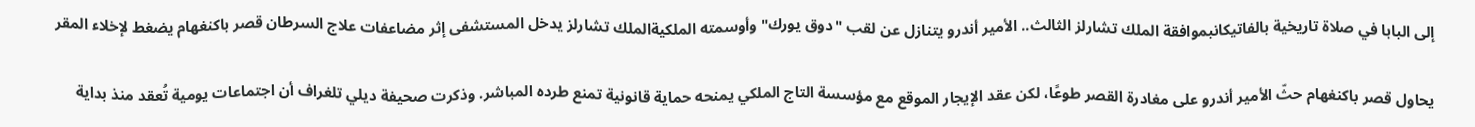إلى البابا في صلاة تاريخية بالفاتيكانبموافقة الملك تشارلز الثالث.. الأمير أندرو يتنازل عن لقب "دوق يورك" وأوسمته الملكيةالملك تشارلز يدخل المستشفى إثر مضاعفات علاج السرطان قصر باكنغهام يضغط لإخلاء المقر

يحاول قصر باكنغهام حثّ الأمير أندرو على مغادرة القصر طوعًا، لكن عقد الإيجار الموقع مع مؤسسة التاج الملكي يمنحه حماية قانونية تمنع طرده المباشر. وذكرت صحيفة ديلي تلغراف أن اجتماعات يومية تُعقد منذ بداية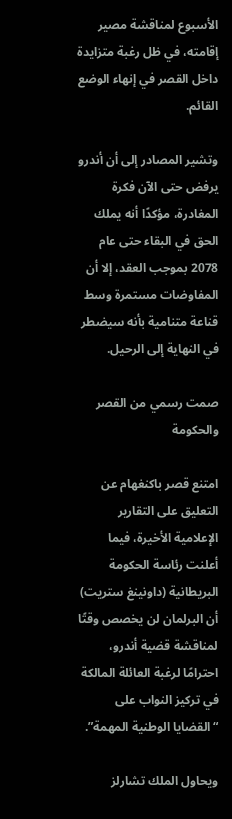الأسبوع لمناقشة مصير إقامته، في ظل رغبة متزايدة داخل القصر في إنهاء الوضع القائم.

وتشير المصادر إلى أن أندرو يرفض حتى الآن فكرة المغادرة، مؤكدًا أنه يملك الحق في البقاء حتى عام 2078 بموجب العقد، إلا أن المفاوضات مستمرة وسط قناعة متنامية بأنه سيضطر في النهاية إلى الرحيل.

صمت رسمي من القصر والحكومة

امتنع قصر باكنغهام عن التعليق على التقارير الإعلامية الأخيرة، فيما أعلنت رئاسة الحكومة البريطانية (داونينغ ستريت) أن البرلمان لن يخصص وقتًا لمناقشة قضية أندرو، احترامًا لرغبة العائلة المالكة في تركيز النواب على “القضايا الوطنية المهمة”.

ويحاول الملك تشارلز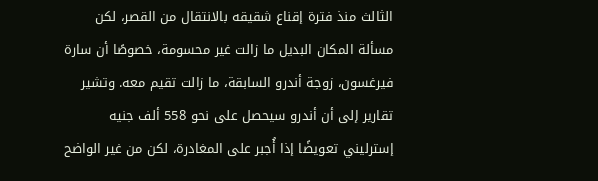الثالث منذ فترة إقناع شقيقه بالانتقال من القصر، لكن مسألة المكان البديل ما زالت غير محسومة، خصوصًا أن سارة فيرغسون، زوجة أندرو السابقة، ما زالت تقيم معه. وتشير تقارير إلى أن أندرو سيحصل على نحو 558 ألف جنيه إسترليني تعويضًا إذا أُجبر على المغادرة، لكن من غير الواضح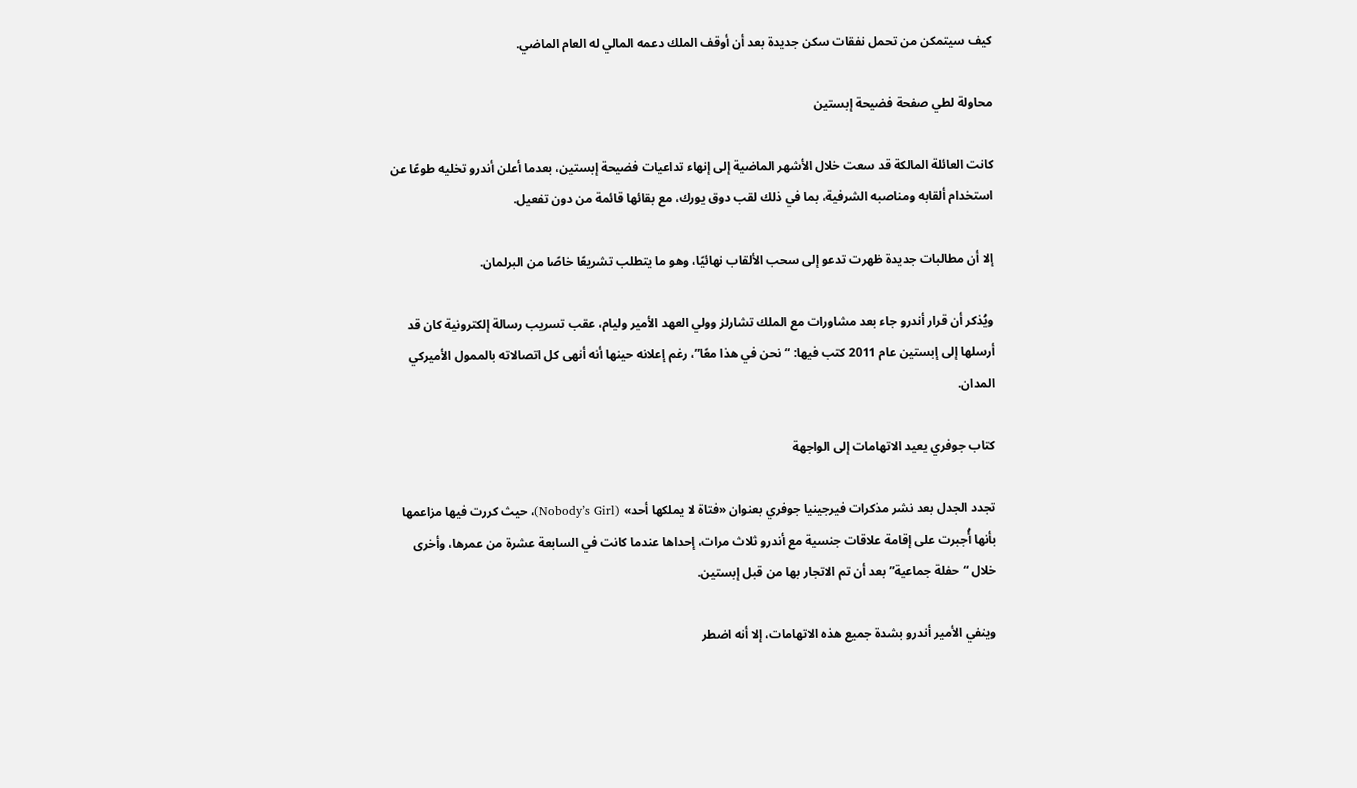كيف سيتمكن من تحمل نفقات سكن جديدة بعد أن أوقف الملك دعمه المالي له العام الماضي.

محاولة لطي صفحة فضيحة إبستين

كانت العائلة المالكة قد سعت خلال الأشهر الماضية إلى إنهاء تداعيات فضيحة إبستين، بعدما أعلن أندرو تخليه طوعًا عن استخدام ألقابه ومناصبه الشرفية، بما في ذلك لقب دوق يورك، مع بقائها قائمة من دون تفعيل.

إلا أن مطالبات جديدة ظهرت تدعو إلى سحب الألقاب نهائيًا، وهو ما يتطلب تشريعًا خاصًا من البرلمان.

ويُذكر أن قرار أندرو جاء بعد مشاورات مع الملك تشارلز وولي العهد الأمير وليام، عقب تسريب رسالة إلكترونية كان قد أرسلها إلى إبستين عام 2011 كتب فيها: “نحن في هذا معًا”، رغم إعلانه حينها أنه أنهى كل اتصالاته بالممول الأميركي المدان.

كتاب جوفري يعيد الاتهامات إلى الواجهة

تجدد الجدل بعد نشر مذكرات فيرجينيا جوفري بعنوان «فتاة لا يملكها أحد» (Nobody’s Girl)، حيث كررت فيها مزاعمها بأنها أُجبرت على إقامة علاقات جنسية مع أندرو ثلاث مرات، إحداها عندما كانت في السابعة عشرة من عمرها، وأخرى خلال “حفلة جماعية” بعد أن تم الاتجار بها من قبل إبستين.

وينفي الأمير أندرو بشدة جميع هذه الاتهامات، إلا أنه اضطر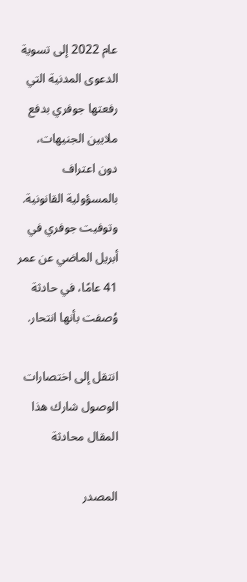عام 2022 إلى تسوية الدعوى المدنية التي رفعتها جوفري بدفع ملايين الجنيهات، دون اعتراف بالمسؤولية القانونية. وتوفيت جوفري في أبريل الماضي عن عمر 41 عامًا، في حادثة وُصفت بأنها انتحار.

انتقل إلى اختصارات الوصول شارك هذا المقال محادثة

المصدر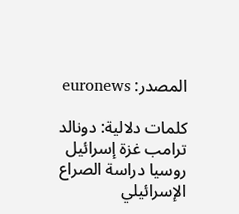المصدر: euronews

كلمات دلالية: دونالد ترامب غزة إسرائيل روسيا دراسة الصراع الإسرائيلي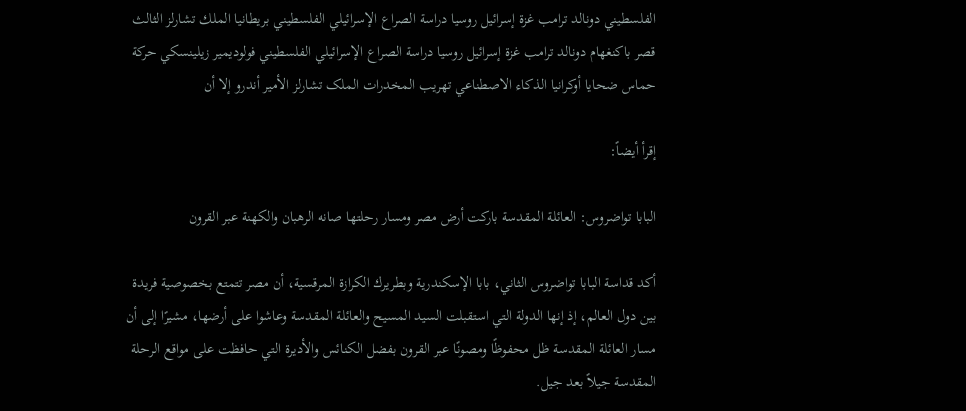الفلسطيني دونالد ترامب غزة إسرائيل روسيا دراسة الصراع الإسرائيلي الفلسطيني بريطانيا الملك تشارلز الثالث قصر باكنغهام دونالد ترامب غزة إسرائيل روسيا دراسة الصراع الإسرائيلي الفلسطيني فولوديمير زيلينسكي حركة حماس ضحايا أوكرانيا الذكاء الاصطناعي تهريب المخدرات الملک تشارلز الأمیر أندرو إلا أن

إقرأ أيضاً:

البابا تواضروس: العائلة المقدسة باركت أرض مصر ومسار رحلتها صانه الرهبان والكهنة عبر القرون

أكد قداسة البابا تواضروس الثاني، بابا الإسكندرية وبطريرك الكرازة المرقسية، أن مصر تتمتع بخصوصية فريدة بين دول العالم، إذ إنها الدولة التي استقبلت السيد المسيح والعائلة المقدسة وعاشوا على أرضها، مشيرًا إلى أن مسار العائلة المقدسة ظل محفوظًا ومصونًا عبر القرون بفضل الكنائس والأديرة التي حافظت على مواقع الرحلة المقدسة جيلاً بعد جيل.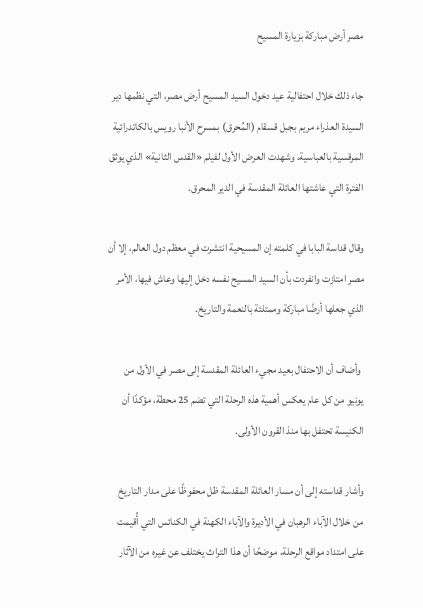مصر أرض مباركة بزيارة المسيح

جاء ذلك خلال احتفالية عيد دخول السيد المسيح أرض مصر، التي نظمها دير السيدة العذراء مريم بجبل قسقام (المُحرق) بمسرح الأنبا رويس بالكاتدرائية المرقسية بالعباسية، وشهدت العرض الأول لفيلم «القدس الثانية» الذي يوثق الفترة التي عاشتها العائلة المقدسة في الدير المحرق.

وقال قداسة البابا في كلمته إن المسيحية انتشرت في معظم دول العالم، إلا أن مصر امتازت وانفردت بأن السيد المسيح نفسه دخل إليها وعاش فيها، الأمر الذي جعلها أرضًا مباركة وممتلئة بالنعمة والتاريخ.

 وأضاف أن الاحتفال بعيد مجيء العائلة المقدسة إلى مصر في الأول من يونيو من كل عام يعكس أهمية هذه الرحلة التي تضم 25 محطة، مؤكدًا أن الكنيسة تحتفل بها منذ القرون الأولى.

وأشار قداسته إلى أن مسار العائلة المقدسة ظل محفوظًا على مدار التاريخ من خلال الآباء الرهبان في الأديرة والآباء الكهنة في الكنائس التي أُقيمت على امتداد مواقع الرحلة، موضحًا أن هذا التراث يختلف عن غيره من الآثار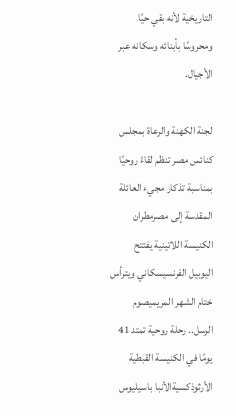التاريخية لأنه بقي حيًا ومحروسًا بأبنائه وسكانه عبر الأجيال.

لجنة الكهنة والرعاة بمجلس كنائس مصر تنظم لقاءً روحيًا بمناسبة تذكار مجيء العائلة المقدسة إلى مصرمطران الكنيسة اللاتينية يفتتح اليوبيل الفرنسيسكاني ويترأس ختام الشهر المريميصوم الرسل.. رحلة روحية تمتد 41 يومًا في الكنيسة القبطية الأرثوذكسيةالأنبا باسيليوس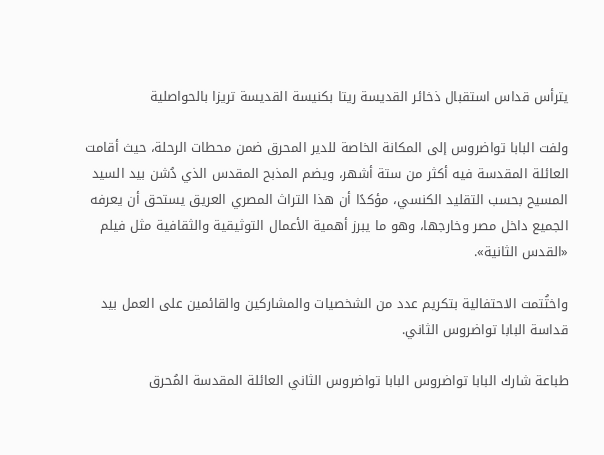يترأس قداس استقبال ذخائر القديسة ريتا بكنيسة القديسة تريزا بالحواصلية

ولفت البابا تواضروس إلى المكانة الخاصة للدير المحرق ضمن محطات الرحلة، حيث أقامت العائلة المقدسة فيه أكثر من ستة أشهر، ويضم المذبح المقدس الذي دُشن بيد السيد المسيح بحسب التقليد الكنسي، مؤكدًا أن هذا التراث المصري العريق يستحق أن يعرفه الجميع داخل مصر وخارجها، وهو ما يبرز أهمية الأعمال التوثيقية والثقافية مثل فيلم «القدس الثانية».

واختُتمت الاحتفالية بتكريم عدد من الشخصيات والمشاركين والقائمين على العمل بيد قداسة البابا تواضروس الثاني.

طباعة شارك البابا تواضروس البابا تواضروس الثاني العائلة المقدسة المُحرق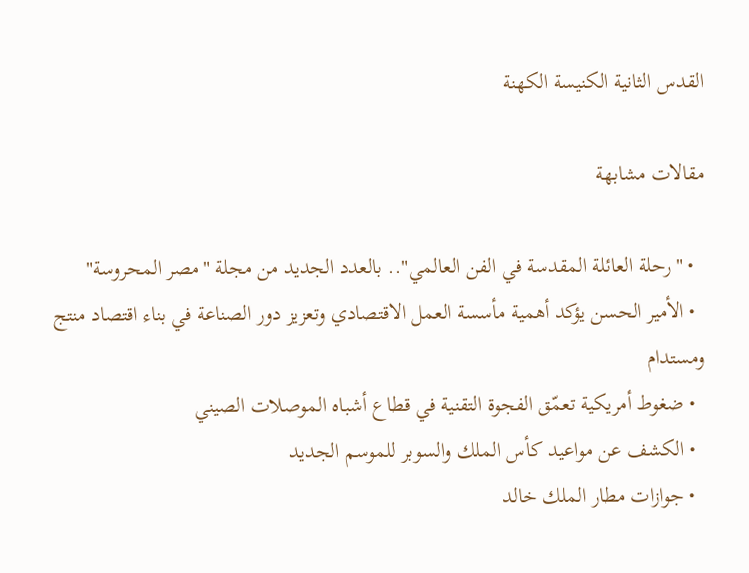القدس الثانية الكنيسة الكهنة

مقالات مشابهة

  • "رحلة العائلة المقدسة في الفن العالمي".. بالعدد الجديد من مجلة "مصر المحروسة"
  • الأمير الحسن يؤكد أهمية مأسسة العمل الاقتصادي وتعزيز دور الصناعة في بناء اقتصاد منتج ومستدام
  • ضغوط أمريكية تعمّق الفجوة التقنية في قطاع أشباه الموصلات الصيني
  • الكشف عن مواعيد كأس الملك والسوبر للموسم الجديد
  • جوازات مطار الملك خالد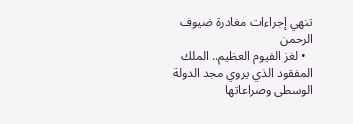تنهي إجراءات مغادرة ضيوف الرحمن
  • لغز الفيوم العظيم.. الملك المفقود الذي يروي مجد الدولة الوسطى وصراعاتها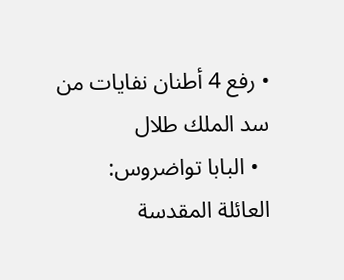• رفع 4 أطنان نفايات من سد الملك طلال
  • البابا تواضروس: العائلة المقدسة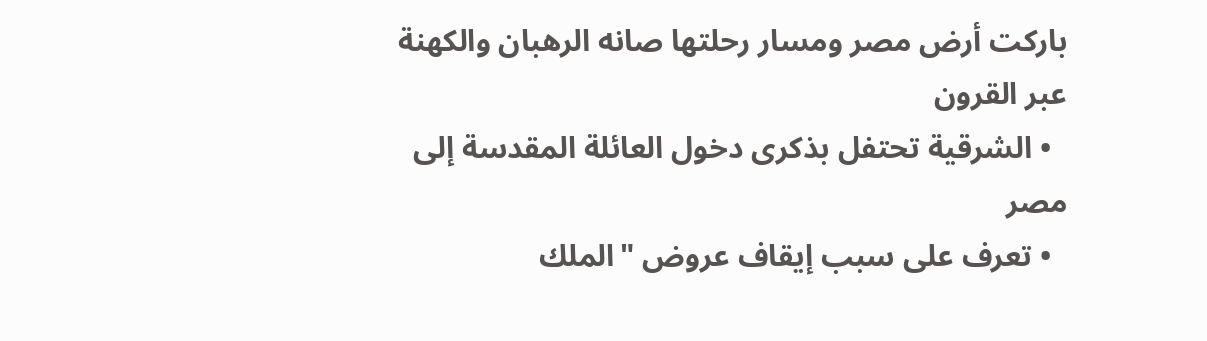باركت أرض مصر ومسار رحلتها صانه الرهبان والكهنة عبر القرون
  • الشرقية تحتفل بذكرى دخول العائلة المقدسة إلى مصر
  • تعرف على سبب إيقاف عروض "الملك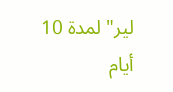لير" لمدة 10 أيام